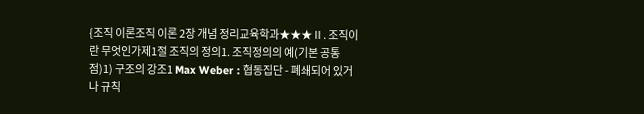{조직 이론조직 이론 2장 개념 정리교육학과★★★Ⅱ. 조직이란 무엇인가제1절 조직의 정의1. 조직정의의 예(기본 공통점)1) 구조의 강조1 Max Weber : 협동집단 - 폐쇄되어 있거나 규칙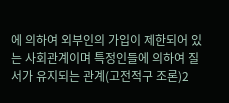에 의하여 외부인의 가입이 제한되어 있는 사회관계이며 특정인들에 의하여 질서가 유지되는 관계(고전적구 조론)2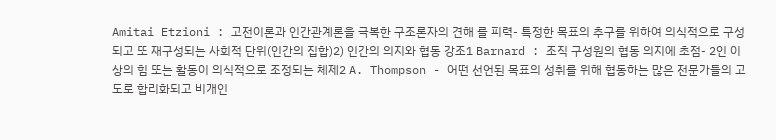Amitai Etzioni : 고전이론과 인간관계론을 극복한 구조론자의 견해 를 피력- 특정한 목표의 추구를 위하여 의식적으로 구성되고 또 재구성되는 사회적 단위(인간의 집합)2) 인간의 의지와 협동 강조1 Barnard : 조직 구성원의 협동 의지에 초점- 2인 이상의 힘 또는 활동이 의식적으로 조정되는 체제2 A. Thompson - 어떤 선언된 목표의 성취를 위해 협동하는 많은 전문가들의 고도로 합리화되고 비개인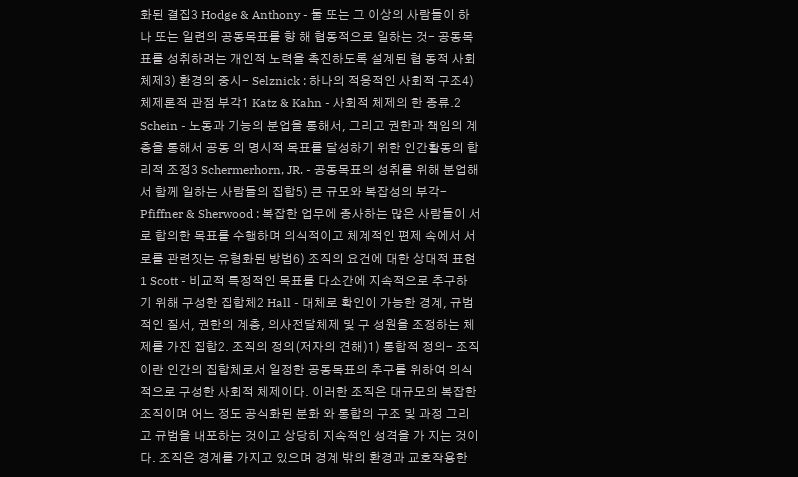화된 결집3 Hodge & Anthony - 둘 또는 그 이상의 사람들이 하나 또는 일련의 공동목표를 향 해 협동적으로 일하는 것- 공동목표를 성취하려는 개인적 노력을 촉진하도록 설계된 협 동적 사회체제3) 환경의 중시- Selznick : 하나의 적응적인 사회적 구조4) 체제론적 관점 부각1 Katz & Kahn - 사회적 체제의 한 종류.2 Schein - 노동과 기능의 분업을 통해서, 그리고 권한과 책임의 계층을 통해서 공동 의 명시적 목표를 달성하기 위한 인간활동의 합리적 조정3 Schermerhorn, JR. - 공동목표의 성취를 위해 분업해서 함께 일하는 사람들의 집합5) 큰 규모와 복잡성의 부각- Pfiffner & Sherwood : 복잡한 업무에 종사하는 많은 사람들이 서로 합의한 목표를 수행하며 의식적이고 체계적인 편제 속에서 서로를 관련짓는 유형화된 방법6) 조직의 요건에 대한 상대적 표현1 Scott - 비교적 특정적인 목표를 다소간에 지속적으로 추구하기 위해 구성한 집합체2 Hall - 대체로 확인이 가능한 경계, 규범적인 질서, 권한의 계층, 의사전달체제 및 구 성원을 조정하는 체제를 가진 집합2. 조직의 정의(저자의 견해)1) 통합적 정의- 조직이란 인간의 집합체로서 일정한 공동목표의 추구를 위하여 의식적으로 구성한 사회적 체제이다. 이러한 조직은 대규모의 복잡한 조직이며 어느 정도 공식화된 분화 와 통합의 구조 및 과정 그리고 규범을 내포하는 것이고 상당히 지속적인 성격을 가 지는 것이다. 조직은 경계를 가지고 있으며 경계 밖의 환경과 교호작용한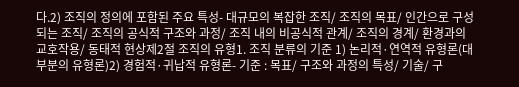다.2) 조직의 정의에 포함된 주요 특성- 대규모의 복잡한 조직/ 조직의 목표/ 인간으로 구성되는 조직/ 조직의 공식적 구조와 과정/ 조직 내의 비공식적 관계/ 조직의 경계/ 환경과의 교호작용/ 동태적 현상제2절 조직의 유형1. 조직 분류의 기준 1) 논리적·연역적 유형론(대부분의 유형론)2) 경험적·귀납적 유형론- 기준 : 목표/ 구조와 과정의 특성/ 기술/ 구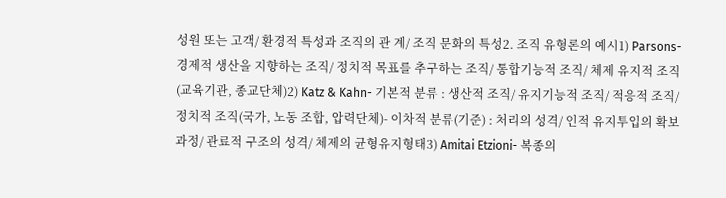성원 또는 고객/ 환경적 특성과 조직의 관 계/ 조직 문화의 특성2. 조직 유형론의 예시1) Parsons- 경제적 생산을 지향하는 조직/ 정치적 목표를 추구하는 조직/ 통합기능적 조직/ 체제 유지적 조직(교육기관, 종교단체)2) Katz & Kahn- 기본적 분류 : 생산적 조직/ 유지기능적 조직/ 적응적 조직/ 정치적 조직(국가, 노동 조합, 압력단체)- 이차적 분류(기준) : 처리의 성격/ 인적 유지투입의 확보과정/ 관료적 구조의 성격/ 체제의 균형유지형태3) Amitai Etzioni- 복종의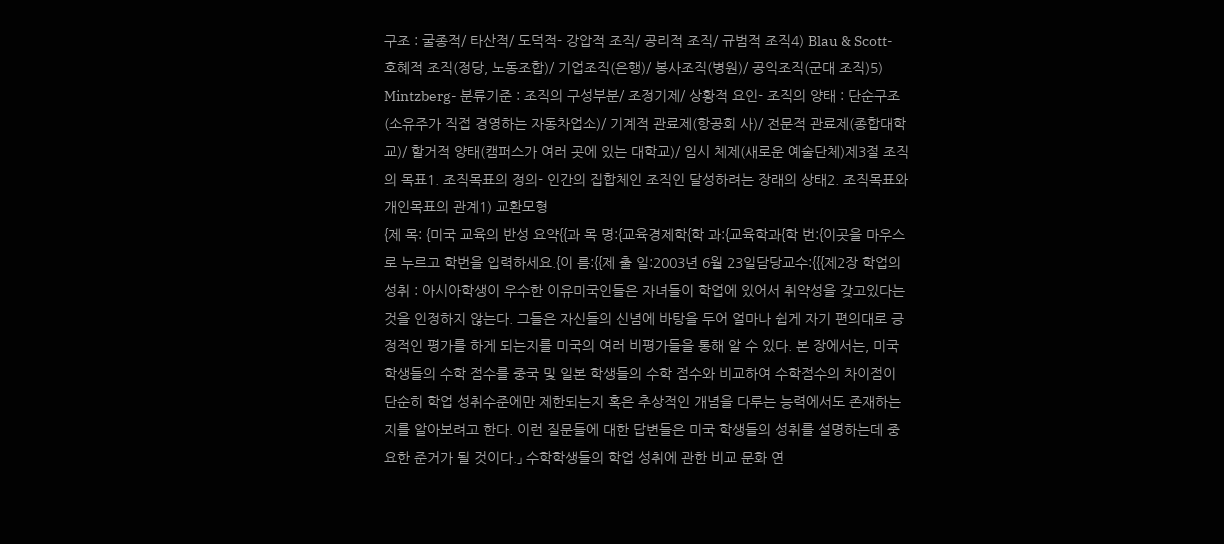구조 : 굴종적/ 타산적/ 도덕적- 강압적 조직/ 공리적 조직/ 규범적 조직4) Blau & Scott- 호혜적 조직(정당, 노동조합)/ 기업조직(은행)/ 봉사조직(병원)/ 공익조직(군대 조직)5) Mintzberg- 분류기준 : 조직의 구성부분/ 조정기제/ 상황적 요인- 조직의 양태 : 단순구조(소유주가 직접 경영하는 자동차업소)/ 기계적 관료제(항공회 사)/ 전문적 관료제(종합대학교)/ 할거적 양태(캠퍼스가 여러 곳에 있는 대학교)/ 임시 체제(새로운 예술단체)제3절 조직의 목표1. 조직목표의 정의- 인간의 집합체인 조직인 달성하려는 장래의 상태2. 조직목표와 개인목표의 관계1) 교환모형
{제 목: {미국 교육의 반성 요약{{과 목 명:{교육경제학{학 과:{교육학과{학 번:{이곳을 마우스로 누르고 학번을 입력하세요.{이 름:{{제 출 일:2003년 6월 23일담당교수:{{{제2장 학업의 성취 : 아시아학생이 우수한 이유미국인들은 자녀들이 학업에 있어서 취약성을 갖고있다는 것을 인정하지 않는다. 그들은 자신들의 신념에 바탕을 두어 얼마나 쉽게 자기 편의대로 긍정적인 평가를 하게 되는지를 미국의 여러 비평가들을 통해 알 수 있다. 본 장에서는, 미국 학생들의 수학 점수를 중국 및 일본 학생들의 수학 점수와 비교하여 수학점수의 차이점이 단순히 학업 성취수준에만 제한되는지 혹은 추상적인 개념을 다루는 능력에서도 존재하는지를 알아보려고 한다. 이런 질문들에 대한 답변들은 미국 학생들의 성취를 설명하는데 중요한 준거가 될 것이다.」 수학학생들의 학업 성취에 관한 비교 문화 연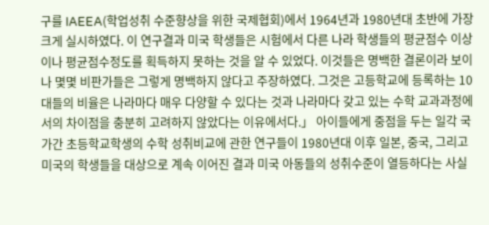구를 IAEEA(학업성취 수준향상을 위한 국제협회)에서 1964년과 1980년대 초반에 가장 크게 실시하였다. 이 연구결과 미국 학생들은 시험에서 다른 나라 학생들의 평균점수 이상이나 평균점수정도를 획득하지 못하는 것을 알 수 있었다. 이것들은 명백한 결론이라 보이나 몇몇 비판가들은 그렇게 명백하지 않다고 주장하였다. 그것은 고등학교에 등록하는 10대들의 비율은 나라마다 매우 다양할 수 있다는 것과 나라마다 갖고 있는 수학 교과과정에서의 차이점을 충분히 고려하지 않았다는 이유에서다.」 아이들에게 중점을 두는 일각 국가간 초등학교학생의 수학 성취비교에 관한 연구들이 1980년대 이후 일본, 중국, 그리고 미국의 학생들을 대상으로 계속 이어진 결과 미국 아동들의 성취수준이 열등하다는 사실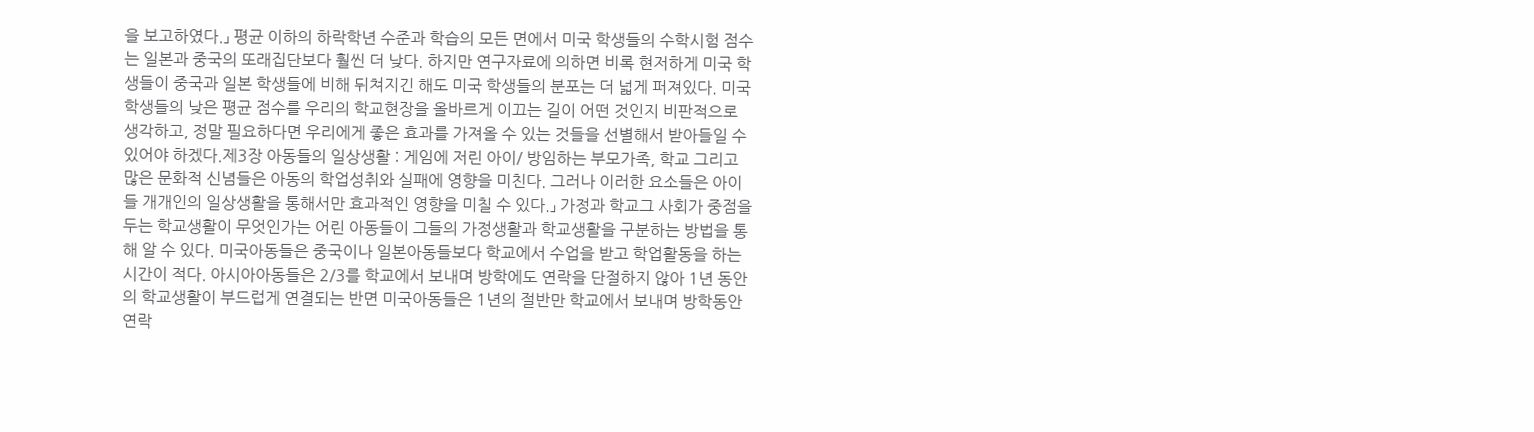을 보고하였다.」 평균 이하의 하락학년 수준과 학습의 모든 면에서 미국 학생들의 수학시험 점수는 일본과 중국의 또래집단보다 훨씬 더 낮다. 하지만 연구자료에 의하면 비록 현저하게 미국 학생들이 중국과 일본 학생들에 비해 뒤쳐지긴 해도 미국 학생들의 분포는 더 넓게 퍼져있다. 미국학생들의 낮은 평균 점수를 우리의 학교현장을 올바르게 이끄는 길이 어떤 것인지 비판적으로 생각하고, 정말 필요하다면 우리에게 좋은 효과를 가져올 수 있는 것들을 선별해서 받아들일 수 있어야 하겠다.제3장 아동들의 일상생활 : 게임에 저린 아이/ 방임하는 부모가족, 학교 그리고 많은 문화적 신념들은 아동의 학업성취와 실패에 영향을 미친다. 그러나 이러한 요소들은 아이들 개개인의 일상생활을 통해서만 효과적인 영향을 미칠 수 있다.」 가정과 학교그 사회가 중점을 두는 학교생활이 무엇인가는 어린 아동들이 그들의 가정생활과 학교생활을 구분하는 방법을 통해 알 수 있다. 미국아동들은 중국이나 일본아동들보다 학교에서 수업을 받고 학업활동을 하는 시간이 적다. 아시아아동들은 2/3를 학교에서 보내며 방학에도 연락을 단절하지 않아 1년 동안의 학교생활이 부드럽게 연결되는 반면 미국아동들은 1년의 절반만 학교에서 보내며 방학동안 연락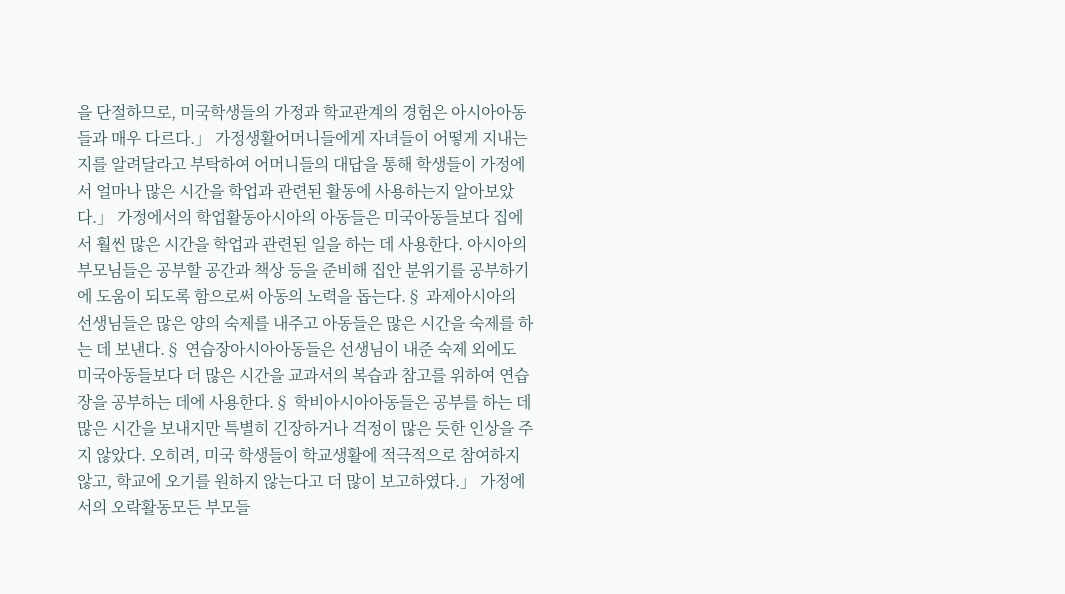을 단절하므로, 미국학생들의 가정과 학교관계의 경험은 아시아아동들과 매우 다르다.」 가정생활어머니들에게 자녀들이 어떻게 지내는지를 알려달라고 부탁하여 어머니들의 대답을 통해 학생들이 가정에서 얼마나 많은 시간을 학업과 관련된 활동에 사용하는지 알아보았다.」 가정에서의 학업활동아시아의 아동들은 미국아동들보다 집에서 훨씬 많은 시간을 학업과 관련된 일을 하는 데 사용한다. 아시아의 부모님들은 공부할 공간과 책상 등을 준비해 집안 분위기를 공부하기에 도움이 되도록 함으로써 아동의 노력을 돕는다.§ 과제아시아의 선생님들은 많은 양의 숙제를 내주고 아동들은 많은 시간을 숙제를 하는 데 보낸다.§ 연습장아시아아동들은 선생님이 내준 숙제 외에도 미국아동들보다 더 많은 시간을 교과서의 복습과 참고를 위하여 연습장을 공부하는 데에 사용한다.§ 학비아시아아동들은 공부를 하는 데 많은 시간을 보내지만 특별히 긴장하거나 걱정이 많은 듯한 인상을 주지 않았다. 오히려, 미국 학생들이 학교생활에 적극적으로 참여하지 않고, 학교에 오기를 원하지 않는다고 더 많이 보고하였다.」 가정에서의 오락활동모든 부모들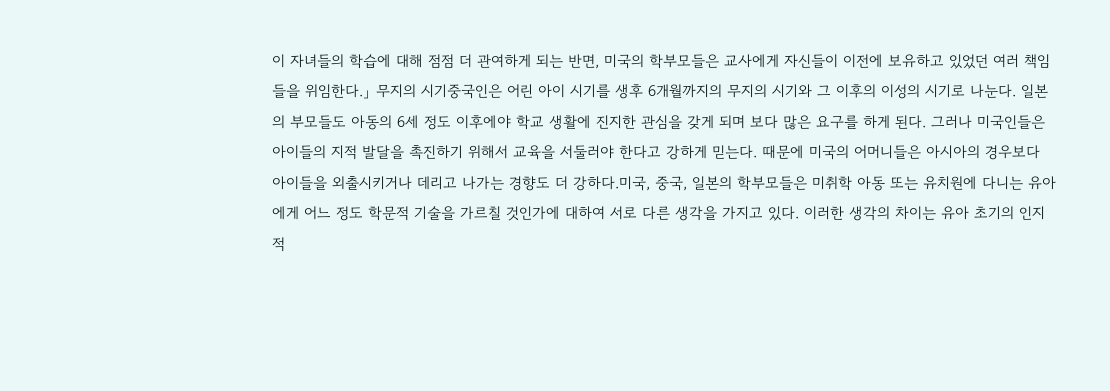이 자녀들의 학습에 대해 점점 더 관여하게 되는 반면, 미국의 학부모들은 교사에게 자신들이 이전에 보유하고 있었던 여러 책임들을 위임한다.」 무지의 시기중국인은 어린 아이 시기를 생후 6개월까지의 무지의 시기와 그 이후의 이성의 시기로 나눈다. 일본의 부모들도 아동의 6세 정도 이후에야 학교 생활에 진지한 관심을 갖게 되며 보다 많은 요구를 하게 된다. 그러나 미국인들은 아이들의 지적 발달을 촉진하기 위해서 교육을 서둘러야 한다고 강하게 믿는다. 때문에 미국의 어머니들은 아시아의 경우보다 아이들을 외출시키거나 데리고 나가는 경향도 더 강하다.미국, 중국, 일본의 학부모들은 미취학 아동 또는 유치원에 다니는 유아에게 어느 정도 학문적 기술을 가르칠 것인가에 대하여 서로 다른 생각을 가지고 있다. 이러한 생각의 차이는 유아 초기의 인지적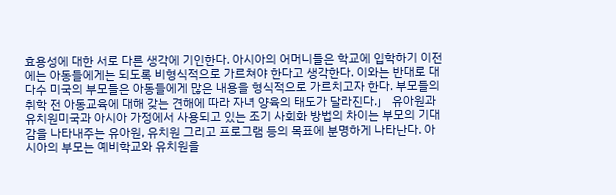효용성에 대한 서로 다른 생각에 기인한다. 아시아의 어머니들은 학교에 입학하기 이전에는 아동들에게는 되도록 비형식적으로 가르쳐야 한다고 생각한다. 이와는 반대로 대다수 미국의 부모들은 아동들에게 많은 내용을 형식적으로 가르치고자 한다. 부모들의 취학 전 아동교육에 대해 갖는 견해에 따라 자녀 양육의 태도가 달라진다.」 유아원과 유치원미국과 아시아 가정에서 사용되고 있는 조기 사회화 방법의 차이는 부모의 기대감을 나타내주는 유아원, 유치원 그리고 프로그램 등의 목표에 분명하게 나타난다. 아시아의 부모는 예비학교와 유치원을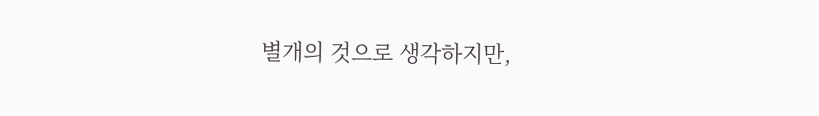별개의 것으로 생각하지만,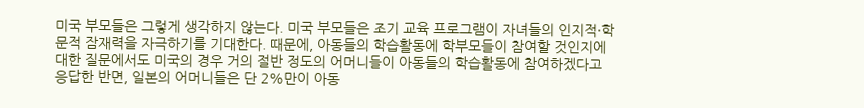미국 부모들은 그렇게 생각하지 않는다. 미국 부모들은 조기 교육 프로그램이 자녀들의 인지적·학문적 잠재력을 자극하기를 기대한다. 때문에, 아동들의 학습활동에 학부모들이 참여할 것인지에 대한 질문에서도 미국의 경우 거의 절반 정도의 어머니들이 아동들의 학습활동에 참여하겠다고 응답한 반면, 일본의 어머니들은 단 2%만이 아동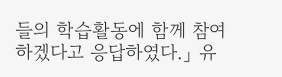들의 학습활동에 함께 참여하겠다고 응답하였다.」 유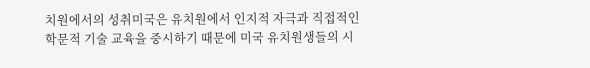치원에서의 성취미국은 유치원에서 인지적 자극과 직접적인 학문적 기술 교육을 중시하기 때문에 미국 유치원생들의 시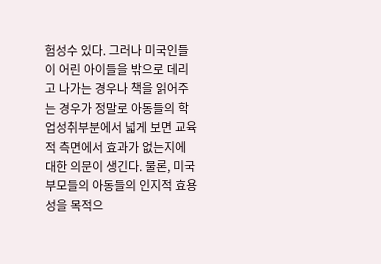험성수 있다. 그러나 미국인들이 어린 아이들을 밖으로 데리고 나가는 경우나 책을 읽어주는 경우가 정말로 아동들의 학업성취부분에서 넓게 보면 교육적 측면에서 효과가 없는지에 대한 의문이 생긴다. 물론, 미국 부모들의 아동들의 인지적 효용성을 목적으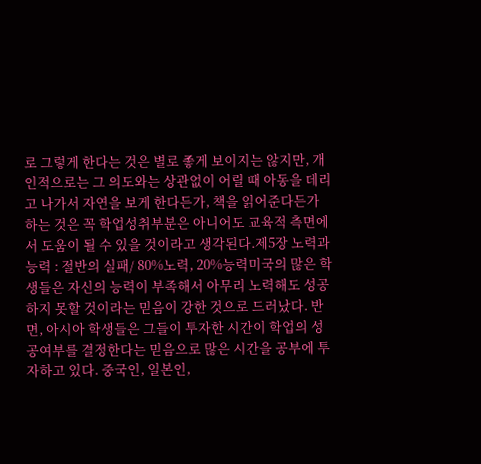로 그렇게 한다는 것은 별로 좋게 보이지는 않지만, 개인적으로는 그 의도와는 상관없이 어릴 때 아동을 데리고 나가서 자연을 보게 한다든가, 책을 읽어준다든가 하는 것은 꼭 학업성취부분은 아니어도 교육적 측면에서 도움이 될 수 있을 것이라고 생각된다.제5장 노력과 능력 : 절반의 실패/ 80%노력, 20%능력미국의 많은 학생들은 자신의 능력이 부족해서 아무리 노력해도 성공하지 못할 것이라는 믿음이 강한 것으로 드러났다. 반면, 아시아 학생들은 그들이 투자한 시간이 학업의 성공여부를 결정한다는 믿음으로 많은 시간을 공부에 투자하고 있다. 중국인, 일본인,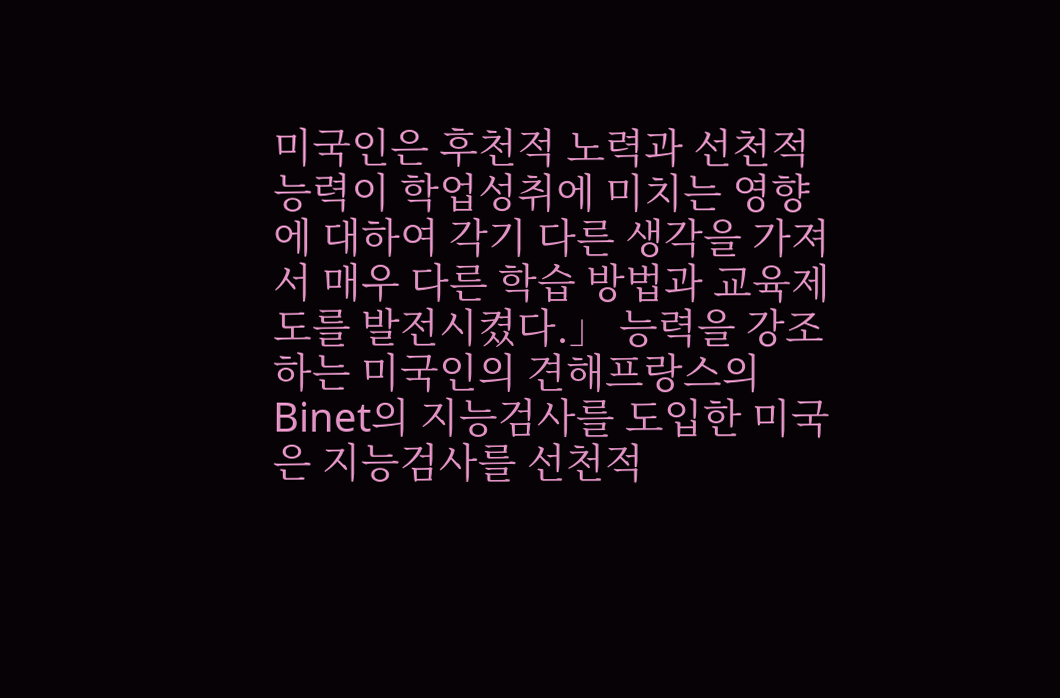미국인은 후천적 노력과 선천적 능력이 학업성취에 미치는 영향에 대하여 각기 다른 생각을 가져서 매우 다른 학습 방법과 교육제도를 발전시켰다.」 능력을 강조하는 미국인의 견해프랑스의 Binet의 지능검사를 도입한 미국은 지능검사를 선천적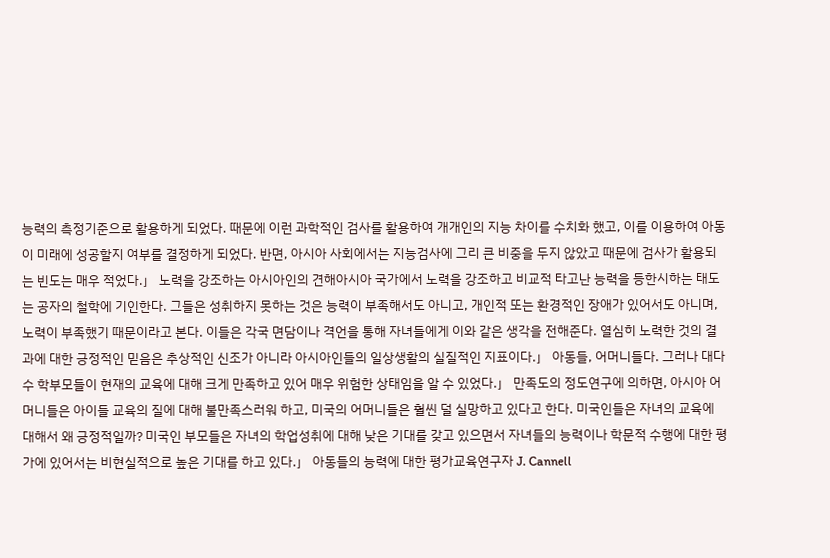능력의 측정기준으로 활용하게 되었다. 때문에 이런 과학적인 검사를 활용하여 개개인의 지능 차이를 수치화 했고, 이를 이용하여 아동이 미래에 성공할지 여부를 결정하게 되었다. 반면, 아시아 사회에서는 지능검사에 그리 큰 비중을 두지 않았고 때문에 검사가 활용되는 빈도는 매우 적었다.」 노력을 강조하는 아시아인의 견해아시아 국가에서 노력을 강조하고 비교적 타고난 능력을 등한시하는 태도는 공자의 철학에 기인한다. 그들은 성취하지 못하는 것은 능력이 부족해서도 아니고, 개인적 또는 환경적인 장애가 있어서도 아니며, 노력이 부족했기 때문이라고 본다. 이들은 각국 면담이나 격언을 통해 자녀들에게 이와 같은 생각을 전해준다. 열심히 노력한 것의 결과에 대한 긍정적인 믿음은 추상적인 신조가 아니라 아시아인들의 일상생활의 실질적인 지표이다.」 아동들, 어머니들다. 그러나 대다수 학부모들이 현재의 교육에 대해 크게 만족하고 있어 매우 위험한 상태임을 알 수 있었다.」 만족도의 정도연구에 의하면, 아시아 어머니들은 아이들 교육의 질에 대해 불만족스러워 하고, 미국의 어머니들은 훨씬 덜 실망하고 있다고 한다. 미국인들은 자녀의 교육에 대해서 왜 긍정적일까? 미국인 부모들은 자녀의 학업성취에 대해 낮은 기대를 갖고 있으면서 자녀들의 능력이나 학문적 수행에 대한 평가에 있어서는 비현실적으로 높은 기대를 하고 있다.」 아동들의 능력에 대한 평가교육연구자 J. Cannell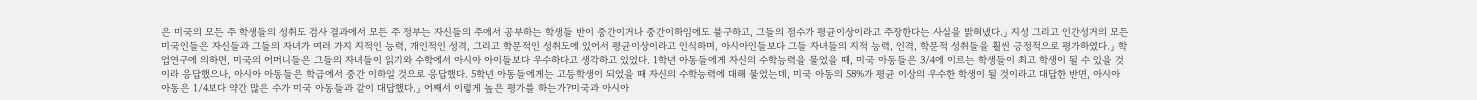은 미국의 모든 주 학생들의 성취도 검사 결과에서 모든 주 정부는 자신들의 주에서 공부하는 학생들 반이 중간이거나 중간이하임에도 불구하고, 그들의 점수가 평균이상이라고 주장한다는 사실을 밝혀냈다.」 지성 그리고 인간성거의 모든 미국인들은 자신들과 그들의 자녀가 여러 가지 지적인 능력, 개인적인 성격, 그리고 학문적인 성취도에 있어서 평균이상이라고 인식하며, 아시아인들보다 그들 자녀들의 지적 능력, 인격, 학문적 성취들을 훨씬 긍정적으로 평가하였다.」 학업연구에 의하면, 미국의 어머니들은 그들의 자녀들이 읽기와 수학에서 아시아 아이들보다 우수하다고 생각하고 있었다. 1학년 아동들에게 자신의 수학능력을 물었을 때, 미국 아동들은 3/4에 이르는 학생들이 최고 학생이 될 수 있을 것이라 응답했으나, 아시아 아동들은 학급에서 중간 이하일 것으로 응답했다. 5학년 아동들에게는 고등학생이 되었을 때 자신의 수학능력에 대해 물었는데, 미국 아동의 58%가 평균 이상의 우수한 학생이 될 것이라고 대답한 반면, 아시아 아동은 1/4보다 약간 많은 수가 미국 아동들과 같이 대답했다.」 어째서 이렇게 높은 평가를 하는가?미국과 아시아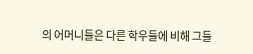의 어머니들은 다른 학우들에 비해 그들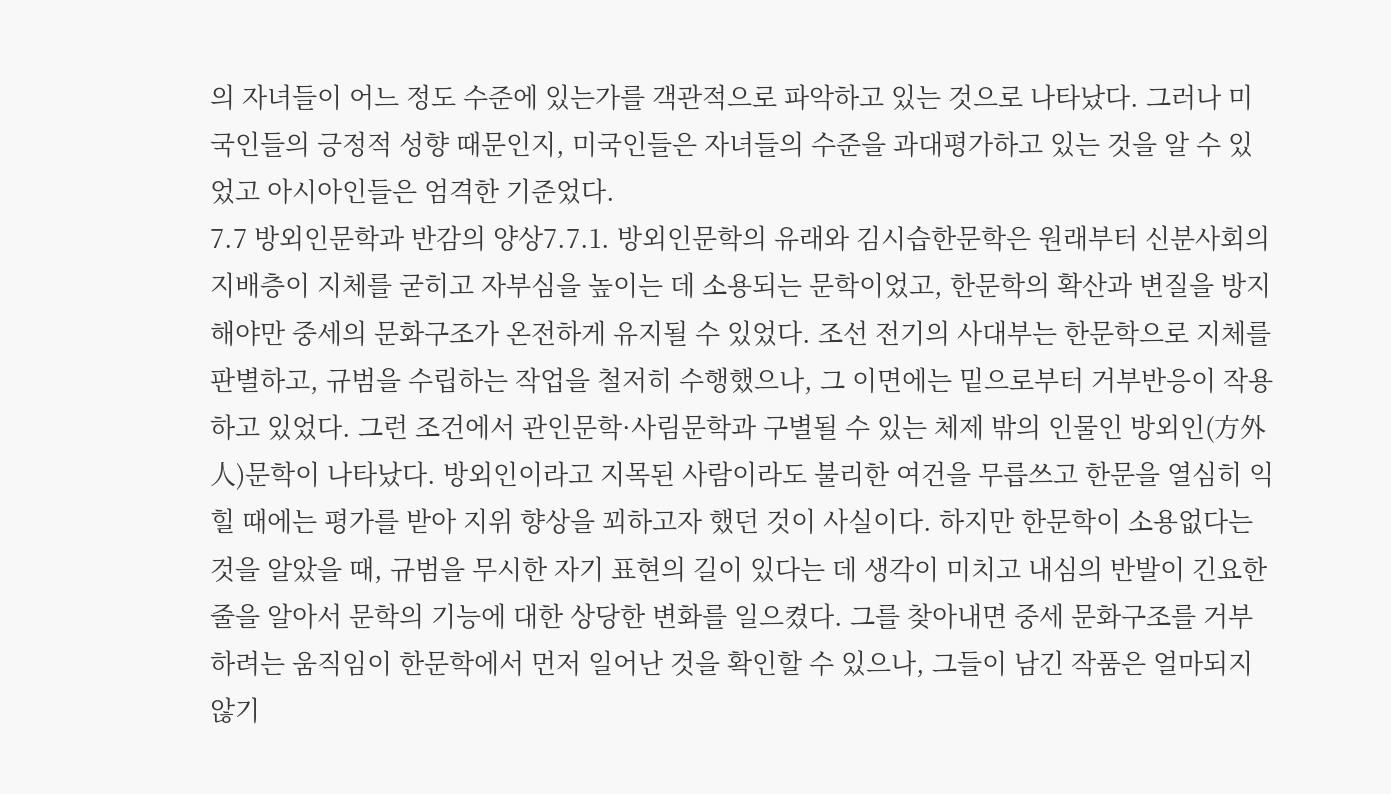의 자녀들이 어느 정도 수준에 있는가를 객관적으로 파악하고 있는 것으로 나타났다. 그러나 미국인들의 긍정적 성향 때문인지, 미국인들은 자녀들의 수준을 과대평가하고 있는 것을 알 수 있었고 아시아인들은 엄격한 기준었다.
7.7 방외인문학과 반감의 양상7.7.1. 방외인문학의 유래와 김시습한문학은 원래부터 신분사회의 지배층이 지체를 굳히고 자부심을 높이는 데 소용되는 문학이었고, 한문학의 확산과 변질을 방지해야만 중세의 문화구조가 온전하게 유지될 수 있었다. 조선 전기의 사대부는 한문학으로 지체를 판별하고, 규범을 수립하는 작업을 철저히 수행했으나, 그 이면에는 밑으로부터 거부반응이 작용하고 있었다. 그런 조건에서 관인문학·사림문학과 구별될 수 있는 체제 밖의 인물인 방외인(方外人)문학이 나타났다. 방외인이라고 지목된 사람이라도 불리한 여건을 무릅쓰고 한문을 열심히 익힐 때에는 평가를 받아 지위 향상을 꾀하고자 했던 것이 사실이다. 하지만 한문학이 소용없다는 것을 알았을 때, 규범을 무시한 자기 표현의 길이 있다는 데 생각이 미치고 내심의 반발이 긴요한 줄을 알아서 문학의 기능에 대한 상당한 변화를 일으켰다. 그를 찾아내면 중세 문화구조를 거부하려는 움직임이 한문학에서 먼저 일어난 것을 확인할 수 있으나, 그들이 남긴 작품은 얼마되지 않기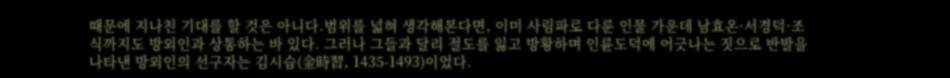때문에 지나친 기대를 할 것은 아니다.범위를 넓혀 생각해본다면, 이미 사림파로 다룬 인물 가운데 남효온·서경덕·조식까지도 방외인과 상통하는 바 있다. 그러나 그들과 달리 절도를 잃고 방황하며 인륜도덕에 어긋나는 짓으로 반발을 나타낸 방외인의 선구자는 김시습(金時習, 1435-1493)이었다.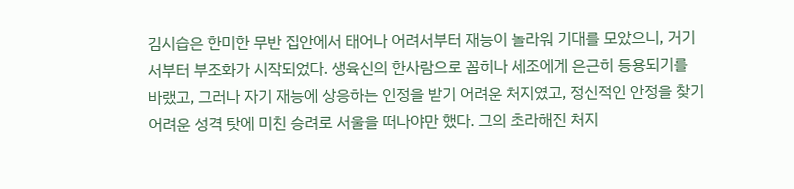김시습은 한미한 무반 집안에서 태어나 어려서부터 재능이 놀라워 기대를 모았으니, 거기서부터 부조화가 시작되었다. 생육신의 한사람으로 꼽히나 세조에게 은근히 등용되기를 바랬고, 그러나 자기 재능에 상응하는 인정을 받기 어려운 처지였고, 정신적인 안정을 찾기 어려운 성격 탓에 미친 승려로 서울을 떠나야만 했다. 그의 초라해진 처지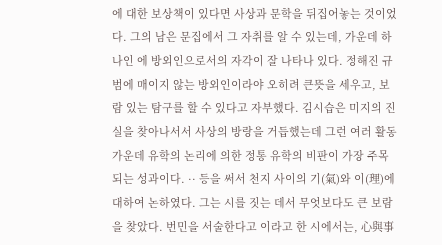에 대한 보상책이 있다면 사상과 문학을 뒤집어놓는 것이었다. 그의 남은 문집에서 그 자취를 알 수 있는데, 가운데 하나인 에 방외인으로서의 자각이 잘 나타나 있다. 정해진 규범에 매이지 않는 방외인이라야 오히려 큰뜻을 세우고, 보람 있는 탐구를 할 수 있다고 자부했다. 김시습은 미지의 진실을 찾아나서서 사상의 방랑을 거듭했는데 그런 여러 활동 가운데 유학의 논리에 의한 정통 유학의 비판이 가장 주목되는 성과이다. ·· 등을 써서 천지 사이의 기(氣)와 이(理)에 대하여 논하였다. 그는 시를 짓는 데서 무엇보다도 큰 보람을 찾았다. 번민을 서술한다고 이라고 한 시에서는, 心與事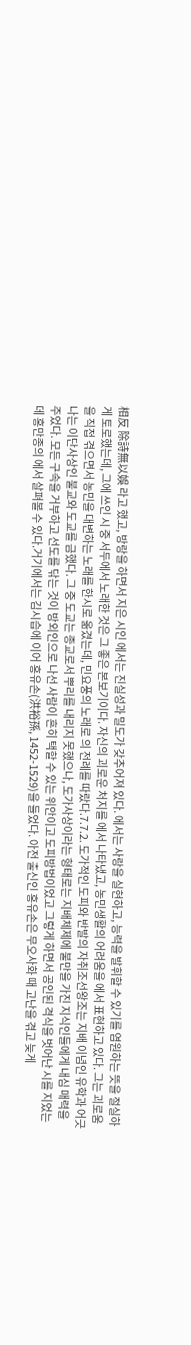相反 除詩無以娛 라고 했고, 방랑을 하면서 지은 시인 에서는 진실성과 밀도가 갖추어져 있다. 에서는 사랑을 실현하고, 능력을 발휘할 수 있기를 염원하는 뜻을 절실하게 토로했는데, 그에 쓰인 시 중 서두에서 노래한 것은 그 좋은 본보기이다. 자신의 괴로운 처지를 에서 나타냈고, 농민생활의 어려움을 에서 표현하고 있다. 그는 괴로움을 직접 겪으면서 농민을 대변하는 노래를 한시로 옮겼는데, 민요풍의 노래로 의 전례를 따랐다.7.7.2. 도가적인 도피와 반발의 자취조선왕조는 지배 이념인 유학과 어긋나는 이단사상인 불교와 도교를 금했다. 그 중 도교는 종교로서 뿌리를 내리지 못했으나, 도가사상이라는 형태로는 지배체제에 불만을 가진 지식인들에게 내심 매력을 주었다. 모든 구속을 거부하고 선도를 닦는 것이 방외인으로 나선 사람이 흔히 택할 수 있는 위안이고 도피방법이었고 그렇게 하면서 공인된 격식을 벗어난 시를 지었는데 홍만종의 에서 살펴볼 수 있다.거기에서는 김시습에 이어 홍유손(洪裕孫, 1452-1529)을 들었다. 아전 출신인 홍유손은 무오사화 때 고난을 겪고 늦게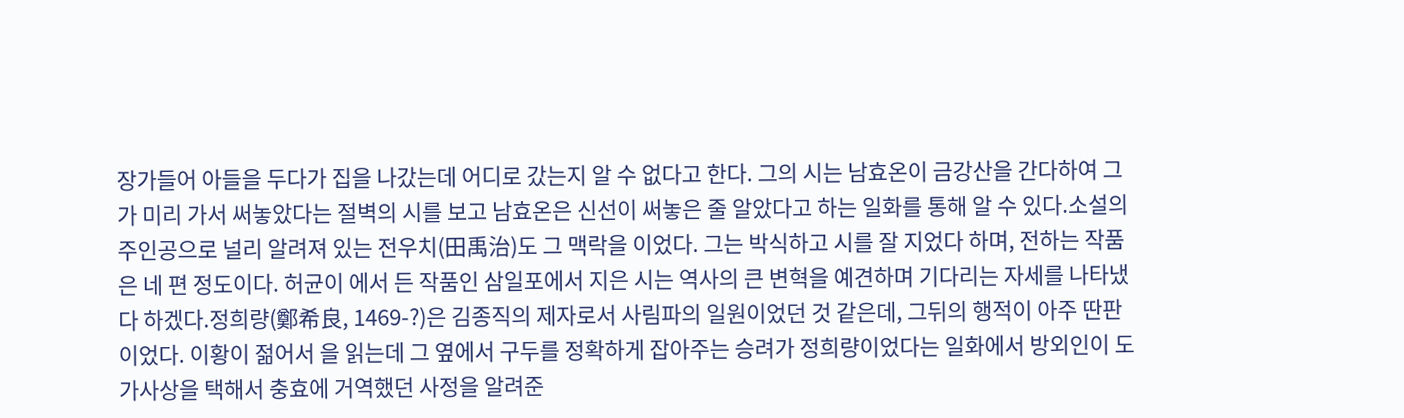장가들어 아들을 두다가 집을 나갔는데 어디로 갔는지 알 수 없다고 한다. 그의 시는 남효온이 금강산을 간다하여 그가 미리 가서 써놓았다는 절벽의 시를 보고 남효온은 신선이 써놓은 줄 알았다고 하는 일화를 통해 알 수 있다.소설의 주인공으로 널리 알려져 있는 전우치(田禹治)도 그 맥락을 이었다. 그는 박식하고 시를 잘 지었다 하며, 전하는 작품은 네 편 정도이다. 허균이 에서 든 작품인 삼일포에서 지은 시는 역사의 큰 변혁을 예견하며 기다리는 자세를 나타냈다 하겠다.정희량(鄭希良, 1469-?)은 김종직의 제자로서 사림파의 일원이었던 것 같은데, 그뒤의 행적이 아주 딴판이었다. 이황이 젊어서 을 읽는데 그 옆에서 구두를 정확하게 잡아주는 승려가 정희량이었다는 일화에서 방외인이 도가사상을 택해서 충효에 거역했던 사정을 알려준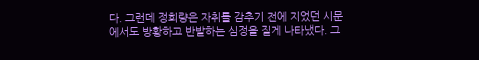다. 그런데 정희량은 자취를 감추기 전에 지었던 시문에서도 방황하고 반발하는 심정을 짙게 나타냈다. 그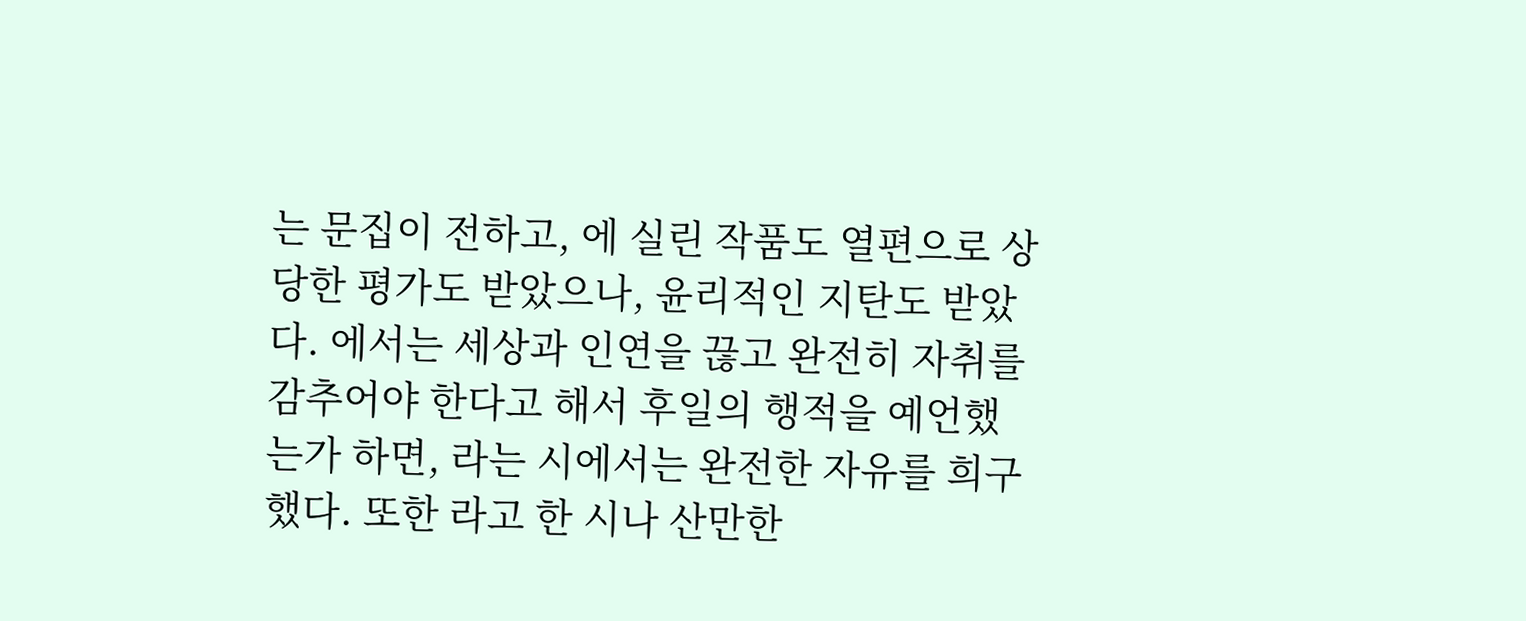는 문집이 전하고, 에 실린 작품도 열편으로 상당한 평가도 받았으나, 윤리적인 지탄도 받았다. 에서는 세상과 인연을 끊고 완전히 자취를 감추어야 한다고 해서 후일의 행적을 예언했는가 하면, 라는 시에서는 완전한 자유를 희구했다. 또한 라고 한 시나 산만한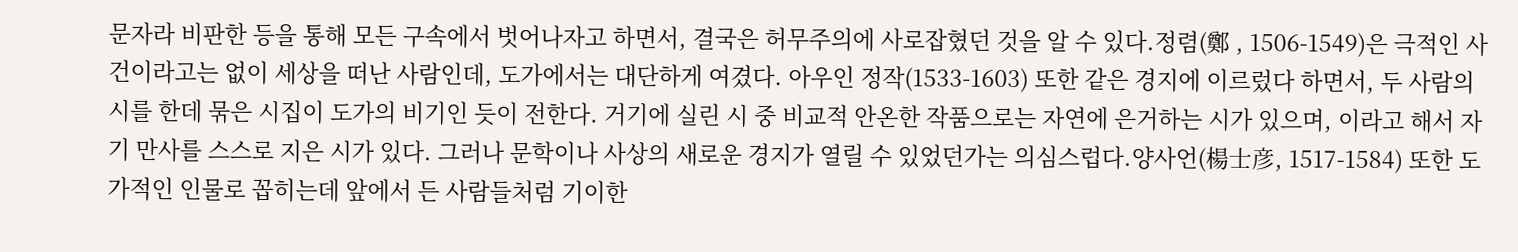문자라 비판한 등을 통해 모든 구속에서 벗어나자고 하면서, 결국은 허무주의에 사로잡혔던 것을 알 수 있다.정렴(鄭 , 1506-1549)은 극적인 사건이라고는 없이 세상을 떠난 사람인데, 도가에서는 대단하게 여겼다. 아우인 정작(1533-1603) 또한 같은 경지에 이르렀다 하면서, 두 사람의 시를 한데 묶은 시집이 도가의 비기인 듯이 전한다. 거기에 실린 시 중 비교적 안온한 작품으로는 자연에 은거하는 시가 있으며, 이라고 해서 자기 만사를 스스로 지은 시가 있다. 그러나 문학이나 사상의 새로운 경지가 열릴 수 있었던가는 의심스럽다.양사언(楊士彦, 1517-1584) 또한 도가적인 인물로 꼽히는데 앞에서 든 사람들처럼 기이한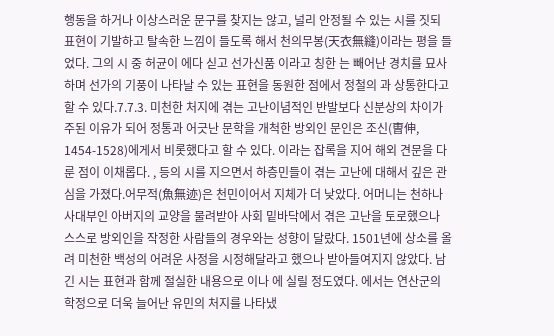행동을 하거나 이상스러운 문구를 찾지는 않고, 널리 안정될 수 있는 시를 짓되 표현이 기발하고 탈속한 느낌이 들도록 해서 천의무봉(天衣無縫)이라는 평을 들었다. 그의 시 중 허균이 에다 싣고 선가신품 이라고 칭한 는 빼어난 경치를 묘사하며 선가의 기풍이 나타날 수 있는 표현을 동원한 점에서 정철의 과 상통한다고 할 수 있다.7.7.3. 미천한 처지에 겪는 고난이념적인 반발보다 신분상의 차이가 주된 이유가 되어 정통과 어긋난 문학을 개척한 방외인 문인은 조신(曺伸, 1454-1528)에게서 비롯했다고 할 수 있다. 이라는 잡록을 지어 해외 견문을 다룬 점이 이채롭다. , 등의 시를 지으면서 하층민들이 겪는 고난에 대해서 깊은 관심을 가졌다.어무적(魚無迹)은 천민이어서 지체가 더 낮았다. 어머니는 천하나 사대부인 아버지의 교양을 물려받아 사회 밑바닥에서 겪은 고난을 토로했으나 스스로 방외인을 작정한 사람들의 경우와는 성향이 달랐다. 1501년에 상소를 올려 미천한 백성의 어려운 사정을 시정해달라고 했으나 받아들여지지 않았다. 남긴 시는 표현과 함께 절실한 내용으로 이나 에 실릴 정도였다. 에서는 연산군의 학정으로 더욱 늘어난 유민의 처지를 나타냈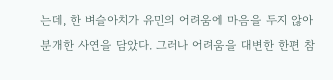는데, 한 벼슬아치가 유민의 어려움에 마음을 두지 않아 분개한 사연을 담았다. 그러나 어려움을 대변한 한편 참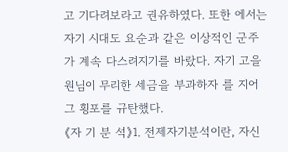고 기다려보라고 권유하였다. 또한 에서는 자기 시대도 요순과 같은 이상적인 군주가 계속 다스려지기를 바랐다. 자기 고을 원님이 무리한 세금을 부과하자 를 지어 그 횡포를 규탄했다.
《자 기 분 석》1. 전제자기분석이란, 자신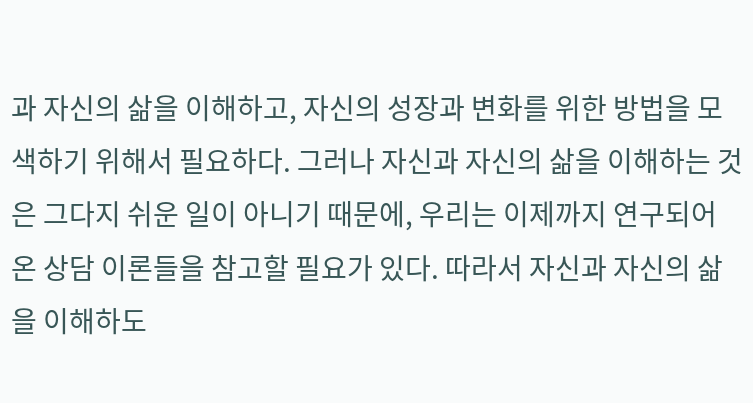과 자신의 삶을 이해하고, 자신의 성장과 변화를 위한 방법을 모색하기 위해서 필요하다. 그러나 자신과 자신의 삶을 이해하는 것은 그다지 쉬운 일이 아니기 때문에, 우리는 이제까지 연구되어 온 상담 이론들을 참고할 필요가 있다. 따라서 자신과 자신의 삶을 이해하도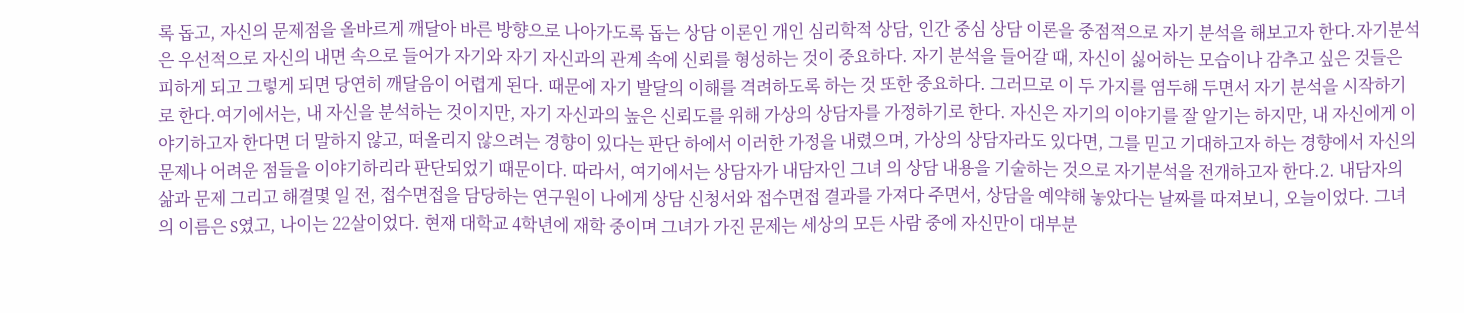록 돕고, 자신의 문제점을 올바르게 깨달아 바른 방향으로 나아가도록 돕는 상담 이론인 개인 심리학적 상담, 인간 중심 상담 이론을 중점적으로 자기 분석을 해보고자 한다.자기분석은 우선적으로 자신의 내면 속으로 들어가 자기와 자기 자신과의 관계 속에 신뢰를 형성하는 것이 중요하다. 자기 분석을 들어갈 때, 자신이 싫어하는 모습이나 감추고 싶은 것들은 피하게 되고 그렇게 되면 당연히 깨달음이 어렵게 된다. 때문에 자기 발달의 이해를 격려하도록 하는 것 또한 중요하다. 그러므로 이 두 가지를 염두해 두면서 자기 분석을 시작하기로 한다.여기에서는, 내 자신을 분석하는 것이지만, 자기 자신과의 높은 신뢰도를 위해 가상의 상담자를 가정하기로 한다. 자신은 자기의 이야기를 잘 알기는 하지만, 내 자신에게 이야기하고자 한다면 더 말하지 않고, 떠올리지 않으려는 경향이 있다는 판단 하에서 이러한 가정을 내렸으며, 가상의 상담자라도 있다면, 그를 믿고 기대하고자 하는 경향에서 자신의 문제나 어려운 점들을 이야기하리라 판단되었기 때문이다. 따라서, 여기에서는 상담자가 내담자인 그녀 의 상담 내용을 기술하는 것으로 자기분석을 전개하고자 한다.2. 내담자의 삶과 문제 그리고 해결몇 일 전, 접수면접을 담당하는 연구원이 나에게 상담 신청서와 접수면접 결과를 가져다 주면서, 상담을 예약해 놓았다는 날짜를 따져보니, 오늘이었다. 그녀의 이름은 S였고, 나이는 22살이었다. 현재 대학교 4학년에 재학 중이며 그녀가 가진 문제는 세상의 모든 사람 중에 자신만이 대부분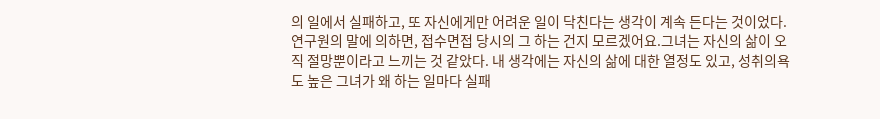의 일에서 실패하고, 또 자신에게만 어려운 일이 닥친다는 생각이 계속 든다는 것이었다. 연구원의 말에 의하면, 접수면접 당시의 그 하는 건지 모르겠어요.그녀는 자신의 삶이 오직 절망뿐이라고 느끼는 것 같았다. 내 생각에는 자신의 삶에 대한 열정도 있고, 성취의욕도 높은 그녀가 왜 하는 일마다 실패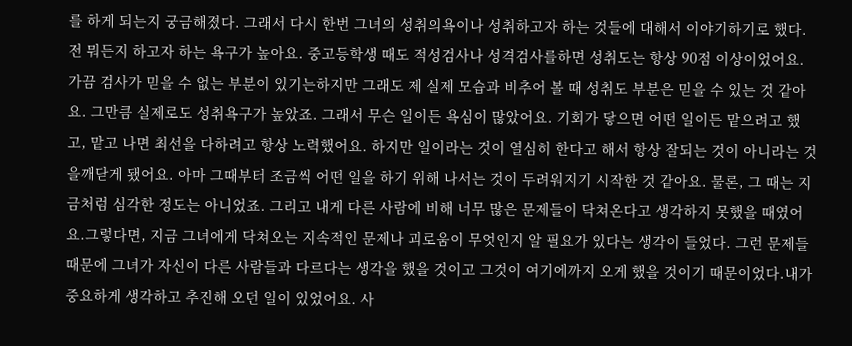를 하게 되는지 궁금해졌다. 그래서 다시 한번 그녀의 성취의욕이나 성취하고자 하는 것들에 대해서 이야기하기로 했다.전 뭐든지 하고자 하는 욕구가 높아요. 중고등학생 때도 적성검사나 성격검사를하면 성취도는 항상 90점 이상이었어요. 가끔 검사가 믿을 수 없는 부분이 있기는하지만 그래도 제 실제 모습과 비추어 볼 때 성취도 부분은 믿을 수 있는 것 같아요. 그만큼 실제로도 성취욕구가 높았죠. 그래서 무슨 일이든 욕심이 많았어요. 기회가 닿으면 어떤 일이든 맡으려고 했고, 맡고 나면 최선을 다하려고 항상 노력했어요. 하지만 일이라는 것이 열심히 한다고 해서 항상 잘되는 것이 아니라는 것을깨닫게 됐어요. 아마 그때부터 조금씩 어떤 일을 하기 위해 나서는 것이 두려워지기 시작한 것 같아요. 물론, 그 때는 지금처럼 심각한 정도는 아니었죠. 그리고 내게 다른 사람에 비해 너무 많은 문제들이 닥쳐온다고 생각하지 못했을 때였어요.그렇다면, 지금 그녀에게 닥쳐오는 지속적인 문제나 괴로움이 무엇인지 알 필요가 있다는 생각이 들었다. 그런 문제들 때문에 그녀가 자신이 다른 사람들과 다르다는 생각을 했을 것이고 그것이 여기에까지 오게 했을 것이기 때문이었다.내가 중요하게 생각하고 추진해 오던 일이 있었어요. 사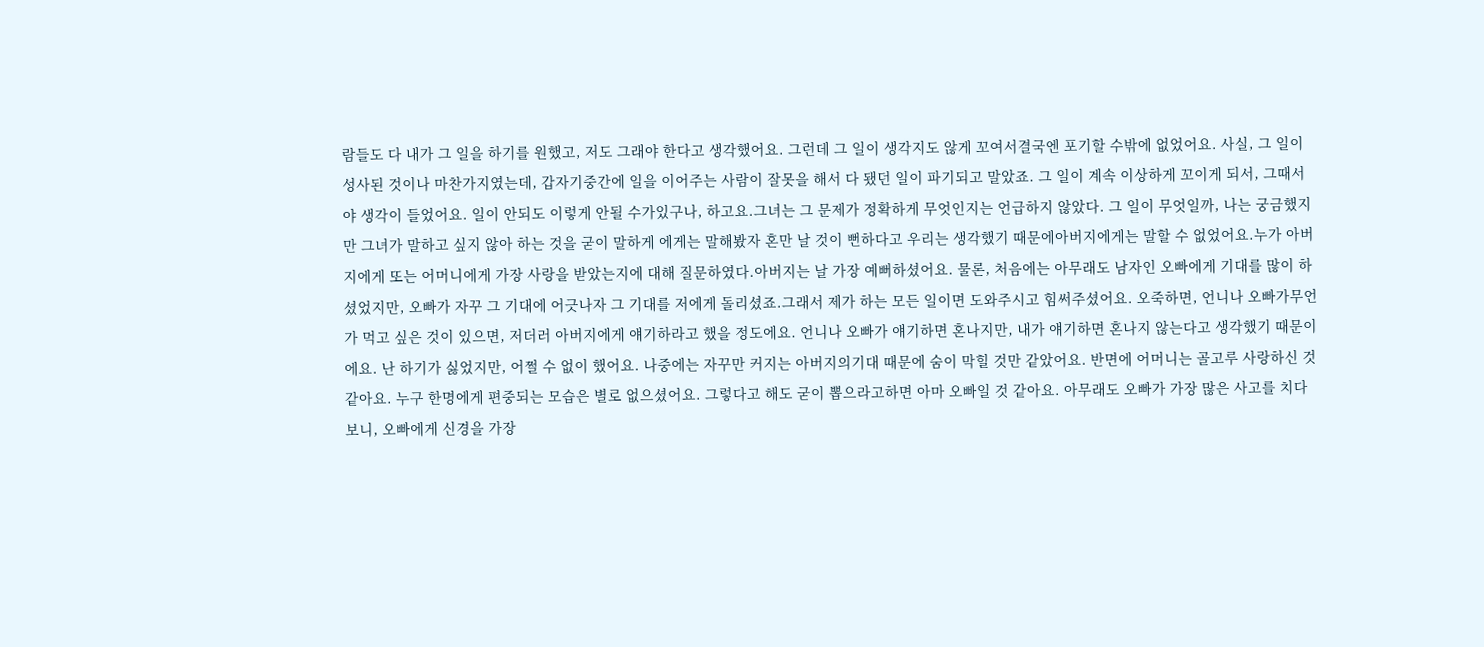람들도 다 내가 그 일을 하기를 원했고, 저도 그래야 한다고 생각했어요. 그런데 그 일이 생각지도 않게 꼬여서결국엔 포기할 수밖에 없었어요. 사실, 그 일이 성사된 것이나 마찬가지였는데, 갑자기중간에 일을 이어주는 사람이 잘못을 해서 다 됐던 일이 파기되고 말았죠. 그 일이 계속 이상하게 꼬이게 되서, 그때서야 생각이 들었어요. 일이 안되도 이렇게 안될 수가있구나, 하고요.그녀는 그 문제가 정확하게 무엇인지는 언급하지 않았다. 그 일이 무엇일까, 나는 궁금했지만 그녀가 말하고 싶지 않아 하는 것을 굳이 말하게 에게는 말해봤자 혼만 날 것이 뻔하다고 우리는 생각했기 때문에아버지에게는 말할 수 없었어요.누가 아버지에게 또는 어머니에게 가장 사랑을 받았는지에 대해 질문하였다.아버지는 날 가장 예뻐하셨어요. 물론, 처음에는 아무래도 남자인 오빠에게 기대를 많이 하셨었지만, 오빠가 자꾸 그 기대에 어긋나자 그 기대를 저에게 돌리셨죠.그래서 제가 하는 모든 일이면 도와주시고 힘써주셨어요. 오죽하면, 언니나 오빠가무언가 먹고 싶은 것이 있으면, 저더러 아버지에게 얘기하라고 했을 정도에요. 언니나 오빠가 얘기하면 혼나지만, 내가 얘기하면 혼나지 않는다고 생각했기 때문이에요. 난 하기가 싫었지만, 어쩔 수 없이 했어요. 나중에는 자꾸만 커지는 아버지의기대 때문에 숨이 막힐 것만 같았어요. 반면에 어머니는 골고루 사랑하신 것 같아요. 누구 한명에게 편중되는 모습은 별로 없으셨어요. 그렇다고 해도 굳이 뽑으라고하면 아마 오빠일 것 같아요. 아무래도 오빠가 가장 많은 사고를 치다보니, 오빠에게 신경을 가장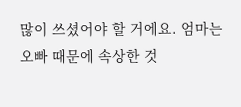많이 쓰셨어야 할 거에요. 엄마는 오빠 때문에 속상한 것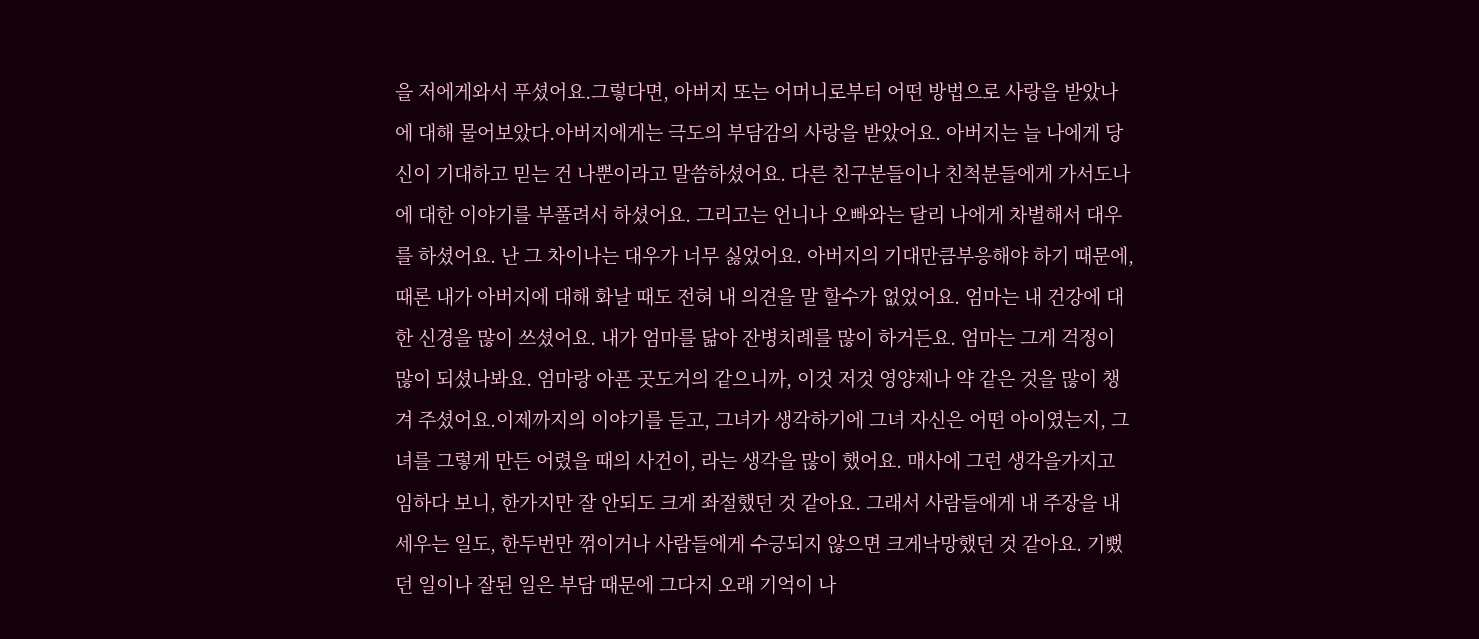을 저에게와서 푸셨어요.그렇다면, 아버지 또는 어머니로부터 어떤 방법으로 사랑을 받았나에 대해 물어보았다.아버지에게는 극도의 부담감의 사랑을 받았어요. 아버지는 늘 나에게 당신이 기대하고 믿는 건 나뿐이라고 말씀하셨어요. 다른 친구분들이나 친척분들에게 가서도나에 대한 이야기를 부풀려서 하셨어요. 그리고는 언니나 오빠와는 달리 나에게 차별해서 대우를 하셨어요. 난 그 차이나는 대우가 너무 싫었어요. 아버지의 기대만큼부응해야 하기 때문에, 때론 내가 아버지에 대해 화날 때도 전혀 내 의견을 말 할수가 없었어요. 엄마는 내 건강에 대한 신경을 많이 쓰셨어요. 내가 엄마를 닮아 잔병치례를 많이 하거든요. 엄마는 그게 걱정이 많이 되셨나봐요. 엄마랑 아픈 곳도거의 같으니까, 이것 저것 영양제나 약 같은 것을 많이 챙겨 주셨어요.이제까지의 이야기를 듣고, 그녀가 생각하기에 그녀 자신은 어떤 아이였는지, 그녀를 그렇게 만든 어렸을 때의 사건이, 라는 생각을 많이 했어요. 매사에 그런 생각을가지고 임하다 보니, 한가지만 잘 안되도 크게 좌절했던 것 같아요. 그래서 사람들에게 내 주장을 내세우는 일도, 한두번만 꺾이거나 사람들에게 수긍되지 않으면 크게낙망했던 것 같아요. 기뻤던 일이나 잘된 일은 부담 때문에 그다지 오래 기억이 나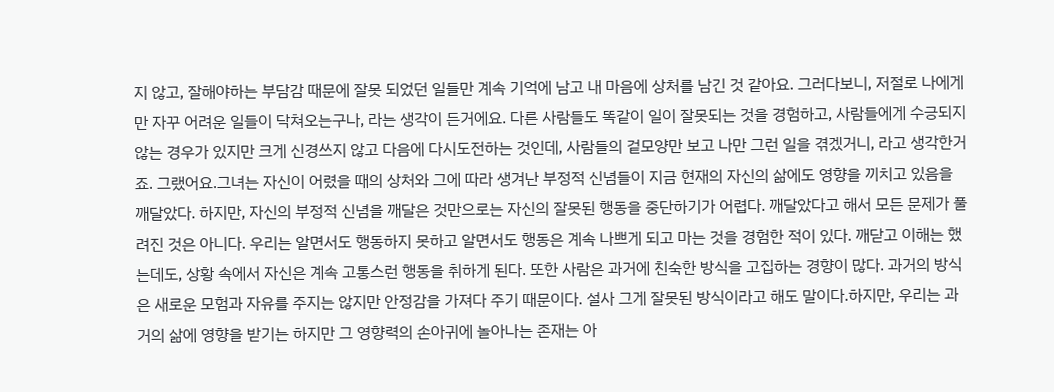지 않고, 잘해야하는 부담감 때문에 잘못 되었던 일들만 계속 기억에 남고 내 마음에 상처를 남긴 것 같아요. 그러다보니, 저절로 나에게만 자꾸 어려운 일들이 닥쳐오는구나, 라는 생각이 든거에요. 다른 사람들도 똑같이 일이 잘못되는 것을 경험하고, 사람들에게 수긍되지 않는 경우가 있지만 크게 신경쓰지 않고 다음에 다시도전하는 것인데, 사람들의 겉모양만 보고 나만 그런 일을 겪겠거니, 라고 생각한거죠. 그랬어요.그녀는 자신이 어렸을 때의 상처와 그에 따라 생겨난 부정적 신념들이 지금 현재의 자신의 삶에도 영향을 끼치고 있음을 깨달았다. 하지만, 자신의 부정적 신념을 깨달은 것만으로는 자신의 잘못된 행동을 중단하기가 어렵다. 깨달았다고 해서 모든 문제가 풀려진 것은 아니다. 우리는 알면서도 행동하지 못하고 알면서도 행동은 계속 나쁘게 되고 마는 것을 경험한 적이 있다. 깨닫고 이해는 했는데도, 상황 속에서 자신은 계속 고통스런 행동을 취하게 된다. 또한 사람은 과거에 친숙한 방식을 고집하는 경향이 많다. 과거의 방식은 새로운 모험과 자유를 주지는 않지만 안정감을 가져다 주기 때문이다. 설사 그게 잘못된 방식이라고 해도 말이다.하지만, 우리는 과거의 삶에 영향을 받기는 하지만 그 영향력의 손아귀에 놀아나는 존재는 아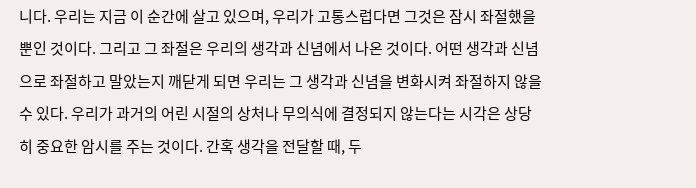니다. 우리는 지금 이 순간에 살고 있으며, 우리가 고통스럽다면 그것은 잠시 좌절했을 뿐인 것이다. 그리고 그 좌절은 우리의 생각과 신념에서 나온 것이다. 어떤 생각과 신념으로 좌절하고 말았는지 깨닫게 되면 우리는 그 생각과 신념을 변화시켜 좌절하지 않을 수 있다. 우리가 과거의 어린 시절의 상처나 무의식에 결정되지 않는다는 시각은 상당히 중요한 암시를 주는 것이다. 간혹 생각을 전달할 때, 두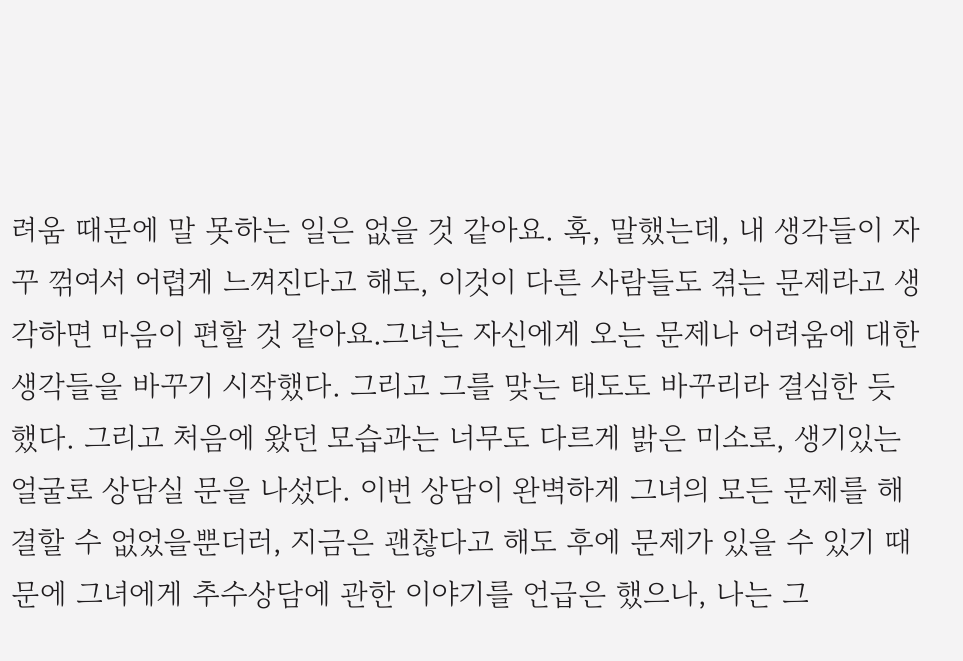려움 때문에 말 못하는 일은 없을 것 같아요. 혹, 말했는데, 내 생각들이 자꾸 꺾여서 어렵게 느껴진다고 해도, 이것이 다른 사람들도 겪는 문제라고 생각하면 마음이 편할 것 같아요.그녀는 자신에게 오는 문제나 어려움에 대한 생각들을 바꾸기 시작했다. 그리고 그를 맞는 태도도 바꾸리라 결심한 듯 했다. 그리고 처음에 왔던 모습과는 너무도 다르게 밝은 미소로, 생기있는 얼굴로 상담실 문을 나섰다. 이번 상담이 완벽하게 그녀의 모든 문제를 해결할 수 없었을뿐더러, 지금은 괜찮다고 해도 후에 문제가 있을 수 있기 때문에 그녀에게 추수상담에 관한 이야기를 언급은 했으나, 나는 그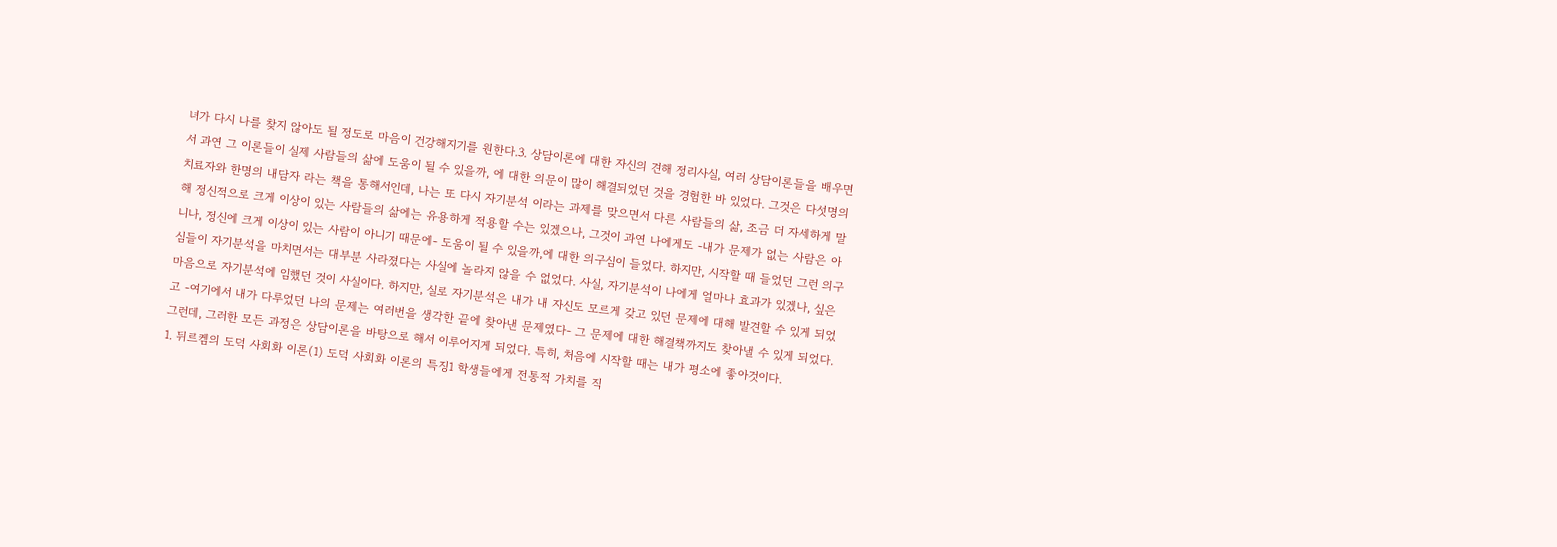녀가 다시 나를 찾지 않아도 될 정도로 마음이 건강해지기를 원한다.3. 상담이론에 대한 자신의 견해 정리사실, 여러 상담이론들을 배우면서 과연 그 이론들이 실제 사람들의 삶에 도움이 될 수 있을까, 에 대한 의문이 많이 해결되었던 것을 경험한 바 있었다. 그것은 다섯명의 치료자와 한명의 내담자 라는 책을 통해서인데, 나는 또 다시 자기분석 이라는 과제를 맞으면서 다른 사람들의 삶, 조금 더 자세하게 말해 정신적으로 크게 이상이 있는 사람들의 삶에는 유용하게 적용할 수는 있겠으나, 그것이 과연 나에게도 -내가 문제가 없는 사람은 아니나, 정신에 크게 이상이 있는 사람이 아니기 때문에- 도움이 될 수 있을까,에 대한 의구심이 들었다. 하지만, 시작할 때 들었던 그런 의구심들이 자기분석을 마치면서는 대부분 사라졌다는 사실에 놀라지 않을 수 없었다. 사실, 자기분석이 나에게 얼마나 효과가 있겠나, 싶은 마음으로 자기분석에 임했던 것이 사실이다. 하지만, 실로 자기분석은 내가 내 자신도 모르게 갖고 있던 문제에 대해 발견할 수 있게 되었고 -여기에서 내가 다루었던 나의 문제는 여러번을 생각한 끝에 찾아낸 문제였다- 그 문제에 대한 해결책까지도 찾아낼 수 있게 되었다.그런데, 그러한 모든 과정은 상담이론을 바탕으로 해서 이루어지게 되었다. 특히, 처음에 시작할 때는 내가 평소에 좋아것이다.
1. 뒤르켐의 도덕 사회화 이론(1) 도덕 사회화 이론의 특징1 학생들에게 전통적 가치를 직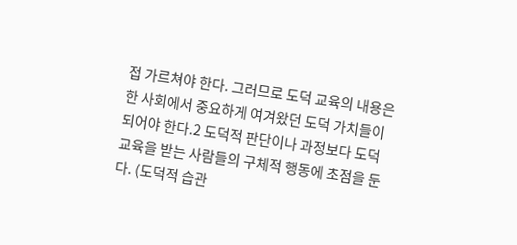접 가르쳐야 한다. 그러므로 도덕 교육의 내용은 한 사회에서 중요하게 여겨왔던 도덕 가치들이 되어야 한다.2 도덕적 판단이나 과정보다 도덕 교육을 받는 사람들의 구체적 행동에 초점을 둔다. (도덕적 습관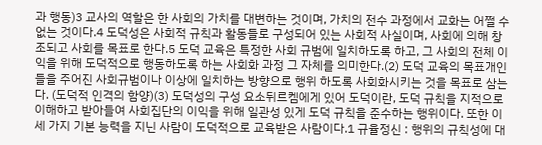과 행동)3 교사의 역할은 한 사회의 가치를 대변하는 것이며, 가치의 전수 과정에서 교화는 어쩔 수 없는 것이다.4 도덕성은 사회적 규칙과 활동들로 구성되어 있는 사회적 사실이며, 사회에 의해 창조되고 사회를 목표로 한다.5 도덕 교육은 특정한 사회 규범에 일치하도록 하고, 그 사회의 전체 이익을 위해 도덕적으로 행동하도록 하는 사회화 과정 그 자체를 의미한다.(2) 도덕 교육의 목표개인들을 주어진 사회규범이나 이상에 일치하는 방향으로 행위 하도록 사회화시키는 것을 목표로 삼는다. (도덕적 인격의 함양)(3) 도덕성의 구성 요소뒤르켐에게 있어 도덕이란, 도덕 규칙을 지적으로 이해하고 받아들여 사회집단의 이익을 위해 일관성 있게 도덕 규칙을 준수하는 행위이다. 또한 이 세 가지 기본 능력을 지닌 사람이 도덕적으로 교육받은 사람이다.1 규율정신 : 행위의 규칙성에 대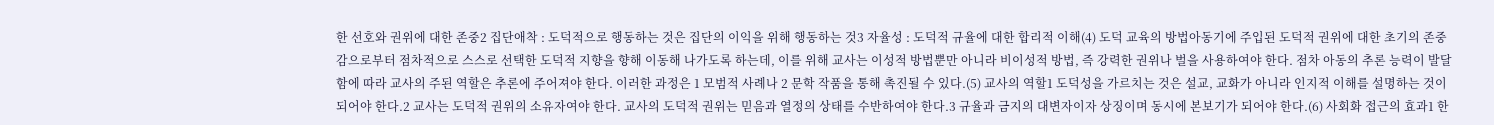한 선호와 권위에 대한 존중2 집단애착 : 도덕적으로 행동하는 것은 집단의 이익을 위해 행동하는 것3 자율성 : 도덕적 규율에 대한 합리적 이해(4) 도덕 교육의 방법아동기에 주입된 도덕적 권위에 대한 초기의 존중감으로부터 점차적으로 스스로 선택한 도덕적 지향을 향해 이동해 나가도록 하는데, 이를 위해 교사는 이성적 방법뿐만 아니라 비이성적 방법, 즉 강력한 권위나 벌을 사용하여야 한다. 점차 아동의 추론 능력이 발달함에 따라 교사의 주된 역할은 추론에 주어져야 한다. 이러한 과정은 1 모범적 사례나 2 문학 작품을 통해 촉진될 수 있다.(5) 교사의 역할1 도덕성을 가르치는 것은 설교, 교화가 아니라 인지적 이해를 설명하는 것이 되어야 한다.2 교사는 도덕적 권위의 소유자여야 한다. 교사의 도덕적 권위는 믿음과 열정의 상태를 수반하여야 한다.3 규율과 금지의 대변자이자 상징이며 동시에 본보기가 되어야 한다.(6) 사회화 접근의 효과1 한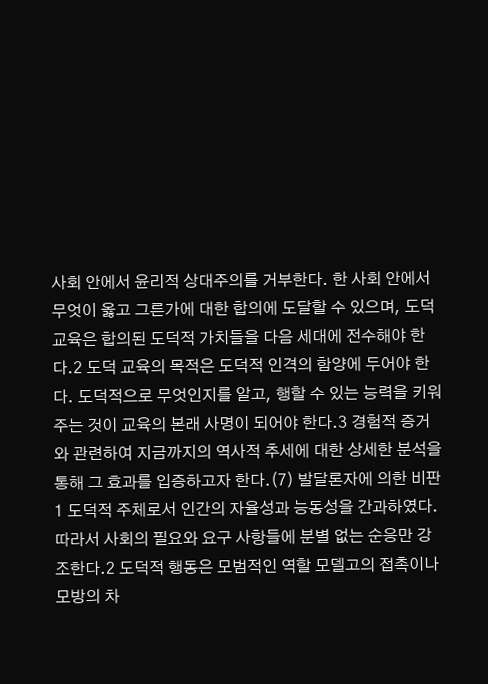사회 안에서 윤리적 상대주의를 거부한다. 한 사회 안에서 무엇이 옳고 그른가에 대한 합의에 도달할 수 있으며, 도덕 교육은 합의된 도덕적 가치들을 다음 세대에 전수해야 한다.2 도덕 교육의 목적은 도덕적 인격의 함양에 두어야 한다. 도덕적으로 무엇인지를 알고, 행할 수 있는 능력을 키워주는 것이 교육의 본래 사명이 되어야 한다.3 경험적 증거와 관련하여 지금까지의 역사적 추세에 대한 상세한 분석을 통해 그 효과를 입증하고자 한다.(7) 발달론자에 의한 비판1 도덕적 주체로서 인간의 자율성과 능동성을 간과하였다. 따라서 사회의 필요와 요구 사항들에 분별 없는 순응만 강조한다.2 도덕적 행동은 모범적인 역할 모델고의 접촉이나 모방의 차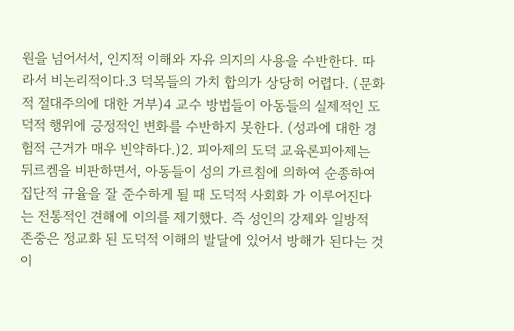원을 넘어서서, 인지적 이해와 자유 의지의 사용을 수반한다. 따라서 비논리적이다.3 덕목들의 가치 합의가 상당히 어렵다. (문화적 절대주의에 대한 거부)4 교수 방법들이 아동들의 실제적인 도덕적 행위에 긍정적인 변화를 수반하지 못한다. (성과에 대한 경험적 근거가 매우 빈약하다.)2. 피아제의 도덕 교육론피아제는 뒤르켐을 비판하면서, 아동들이 성의 가르침에 의하여 순종하여 집단적 규율을 잘 준수하게 될 때 도덕적 사회화 가 이루어진다는 전통적인 견해에 이의를 제기했다. 즉 성인의 강제와 일방적 존중은 정교화 된 도덕적 이해의 발달에 있어서 방해가 된다는 것이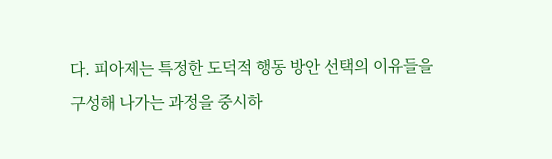다. 피아제는 특정한 도덕적 행동 방안 선택의 이유들을 구성해 나가는 과정을 중시하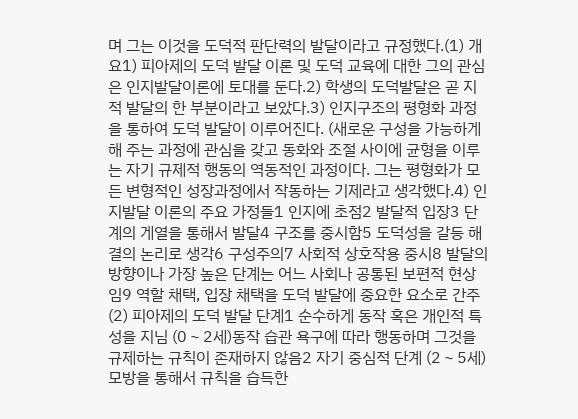며 그는 이것을 도덕적 판단력의 발달이라고 규정했다.(1) 개요1) 피아제의 도덕 발달 이론 및 도덕 교육에 대한 그의 관심은 인지발달이론에 토대를 둔다.2) 학생의 도덕발달은 곧 지적 발달의 한 부분이라고 보았다.3) 인지구조의 평형화 과정을 통하여 도덕 발달이 이루어진다. (새로운 구성을 가능하게 해 주는 과정에 관심을 갖고 동화와 조절 사이에 균형을 이루는 자기 규제적 행동의 역동적인 과정이다. 그는 평형화가 모든 변형적인 성장과정에서 작동하는 기제라고 생각했다.4) 인지발달 이론의 주요 가정들1 인지에 초점2 발달적 입장3 단계의 게열을 통해서 발달4 구조를 중시함5 도덕성을 갈등 해결의 논리로 생각6 구성주의7 사회적 상호작용 중시8 발달의 방향이나 가장 높은 단계는 어느 사회나 공통된 보편적 현상임9 역할 채택, 입장 채택을 도덕 발달에 중요한 요소로 간주(2) 피아제의 도덕 발달 단계1 순수하게 동작 혹은 개인적 특성을 지님 (0∼2세)동작 습관 욕구에 따라 행동하며 그것을 규제하는 규칙이 존재하지 않음2 자기 중심적 단계 (2∼5세)모방을 통해서 규칙을 습득한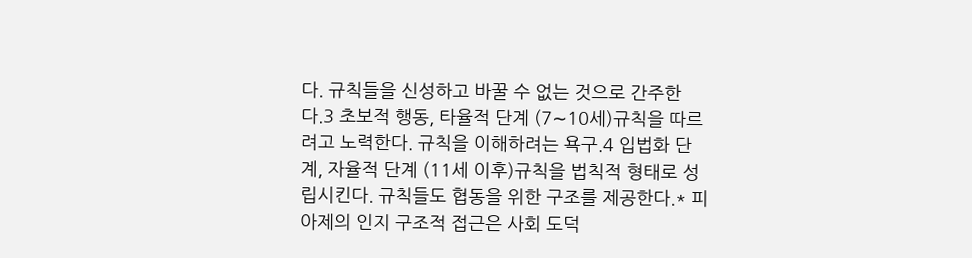다. 규칙들을 신성하고 바꿀 수 없는 것으로 간주한다.3 초보적 행동, 타율적 단계 (7∼10세)규칙을 따르려고 노력한다. 규칙을 이해하려는 욕구.4 입법화 단계, 자율적 단계 (11세 이후)규칙을 법칙적 형태로 성립시킨다. 규칙들도 협동을 위한 구조를 제공한다.* 피아제의 인지 구조적 접근은 사회 도덕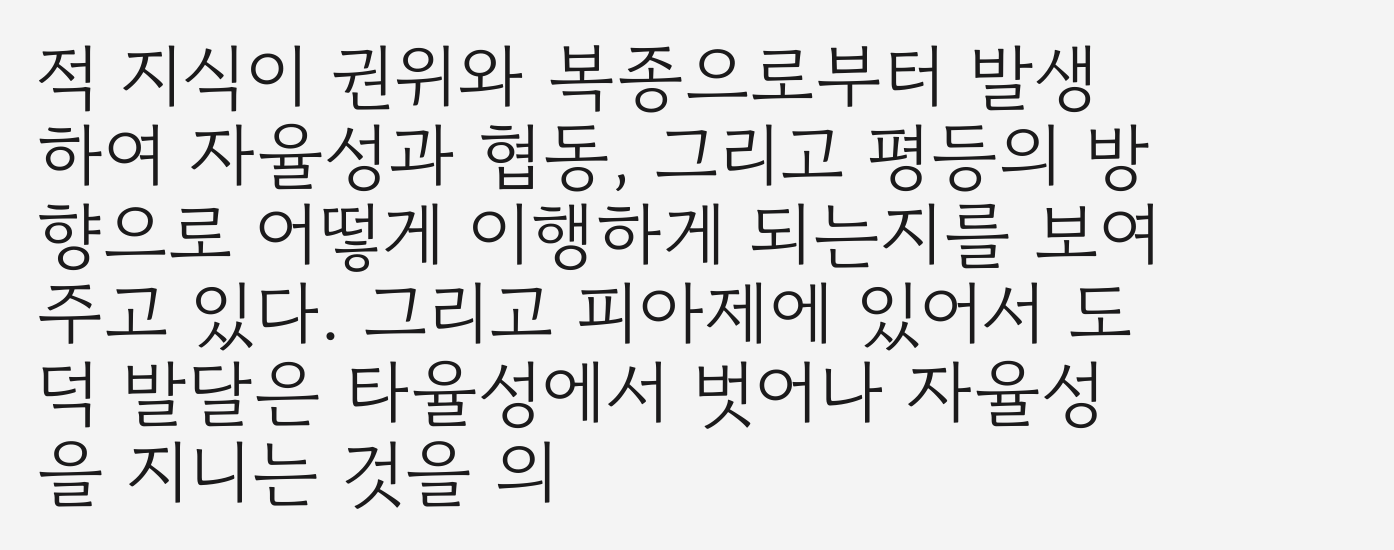적 지식이 권위와 복종으로부터 발생하여 자율성과 협동, 그리고 평등의 방향으로 어떻게 이행하게 되는지를 보여주고 있다. 그리고 피아제에 있어서 도덕 발달은 타율성에서 벗어나 자율성을 지니는 것을 의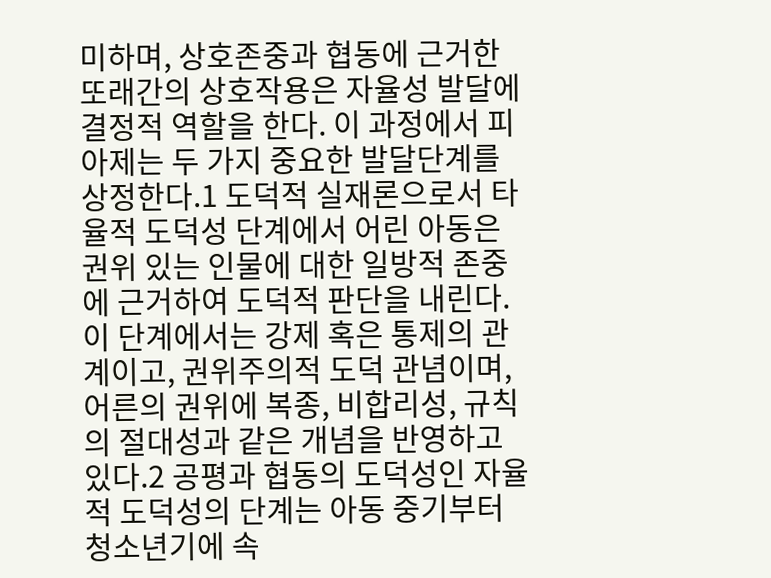미하며, 상호존중과 협동에 근거한 또래간의 상호작용은 자율성 발달에 결정적 역할을 한다. 이 과정에서 피아제는 두 가지 중요한 발달단계를 상정한다.1 도덕적 실재론으로서 타율적 도덕성 단계에서 어린 아동은 권위 있는 인물에 대한 일방적 존중에 근거하여 도덕적 판단을 내린다. 이 단계에서는 강제 혹은 통제의 관계이고, 권위주의적 도덕 관념이며, 어른의 권위에 복종, 비합리성, 규칙의 절대성과 같은 개념을 반영하고 있다.2 공평과 협동의 도덕성인 자율적 도덕성의 단계는 아동 중기부터 청소년기에 속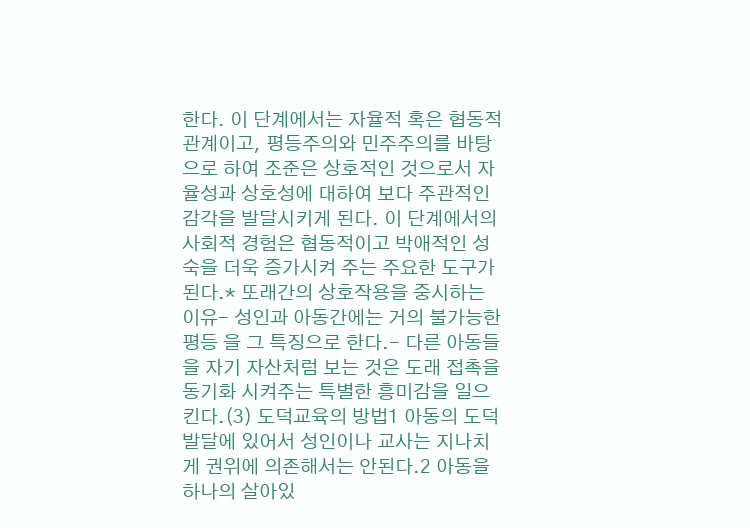한다. 이 단계에서는 자율적 혹은 협동적 관계이고, 평등주의와 민주주의를 바탕으로 하여 조준은 상호적인 것으로서 자율성과 상호성에 대하여 보다 주관적인 감각을 발달시키게 된다. 이 단계에서의 사회적 경험은 협동적이고 박애적인 성숙을 더욱 증가시켜 주는 주요한 도구가 된다.* 또래간의 상호작용을 중시하는 이유- 성인과 아동간에는 거의 불가능한 평등 을 그 특징으로 한다.- 다른 아동들을 자기 자산처럼 보는 것은 도래 접촉을 동기화 시켜주는 특별한 흥미감을 일으킨다.(3) 도덕교육의 방법1 아동의 도덕 발달에 있어서 성인이나 교사는 지나치게 권위에 의존해서는 안된다.2 아동을 하나의 살아있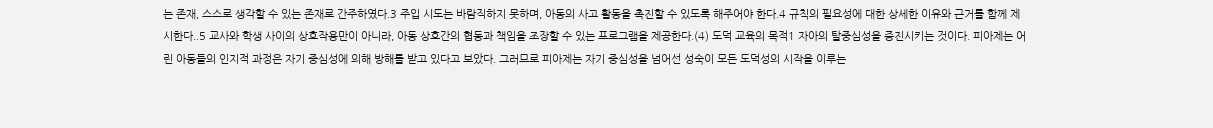는 존재, 스스로 생각할 수 있는 존재로 간주하였다.3 주입 시도는 바람직하지 못하며, 아동의 사고 활동을 촉진할 수 있도록 해주어야 한다.4 규칙의 필요성에 대한 상세한 이유와 근거를 함께 제시한다..5 교사와 학생 사이의 상호작용만이 아니라, 아동 상호간의 협동과 책임을 조장할 수 있는 프로그램을 제공한다.(4) 도덕 교육의 목적1 자아의 탈중심성을 증진시키는 것이다. 피아제는 어린 아동들의 인지적 과정은 자기 중심성에 의해 방해를 받고 있다고 보았다. 그러므로 피아제는 자기 중심성을 넘어선 성숙이 모든 도덕성의 시작을 이루는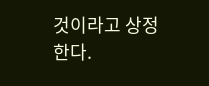것이라고 상정한다.